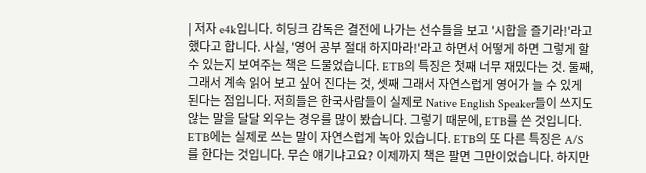| 저자 e4k입니다. 히딩크 감독은 결전에 나가는 선수들을 보고 '시합을 즐기라!'라고 했다고 합니다. 사실, '영어 공부 절대 하지마라!'라고 하면서 어떻게 하면 그렇게 할 수 있는지 보여주는 책은 드물었습니다. ETB의 특징은 첫째 너무 재밌다는 것. 둘째, 그래서 계속 읽어 보고 싶어 진다는 것, 셋째 그래서 자연스럽게 영어가 늘 수 있게 된다는 점입니다. 저희들은 한국사람들이 실제로 Native English Speaker들이 쓰지도 않는 말을 달달 외우는 경우를 많이 봤습니다. 그렇기 때문에, ETB를 쓴 것입니다. ETB에는 실제로 쓰는 말이 자연스럽게 녹아 있습니다. ETB의 또 다른 특징은 A/S를 한다는 것입니다. 무슨 얘기냐고요? 이제까지 책은 팔면 그만이었습니다. 하지만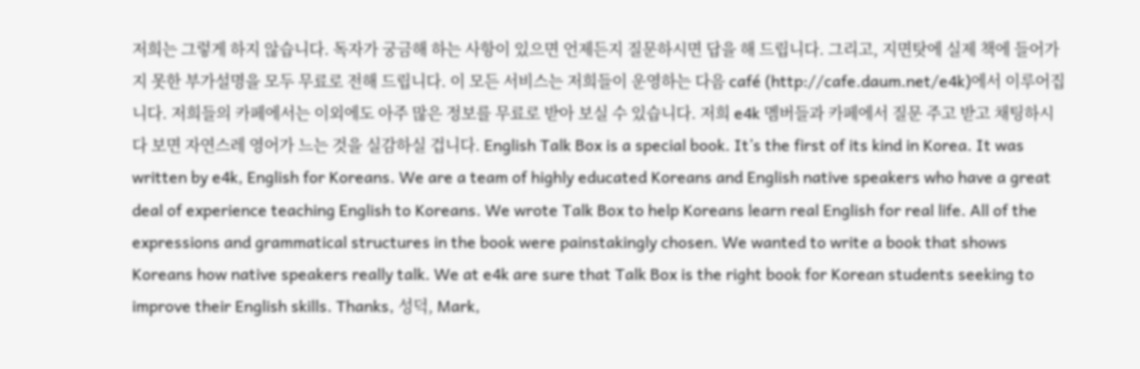저희는 그렇게 하지 않습니다. 독자가 궁금해 하는 사항이 있으면 언제든지 질문하시면 답을 해 드립니다. 그리고, 지면탓에 실제 책에 들어가지 못한 부가설명을 모두 무료로 전해 드립니다. 이 모든 서비스는 저희들이 운영하는 다음 café (http://cafe.daum.net/e4k)에서 이루어집니다. 저희들의 카페에서는 이외에도 아주 많은 정보를 무료로 받아 보실 수 있습니다. 저희 e4k 멤버들과 카페에서 질문 주고 받고 채팅하시다 보면 자연스레 영어가 느는 것을 실감하실 겁니다. English Talk Box is a special book. It’s the first of its kind in Korea. It was written by e4k, English for Koreans. We are a team of highly educated Koreans and English native speakers who have a great deal of experience teaching English to Koreans. We wrote Talk Box to help Koreans learn real English for real life. All of the expressions and grammatical structures in the book were painstakingly chosen. We wanted to write a book that shows Koreans how native speakers really talk. We at e4k are sure that Talk Box is the right book for Korean students seeking to improve their English skills. Thanks, 성덕, Mark,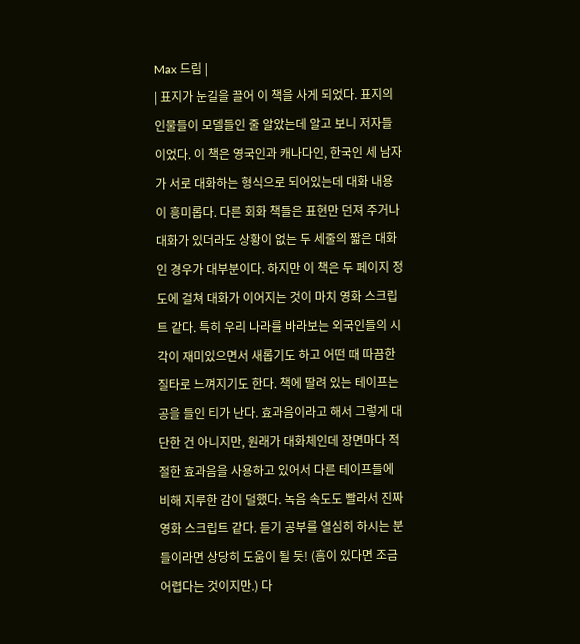Max 드림 |
| 표지가 눈길을 끌어 이 책을 사게 되었다. 표지의 인물들이 모델들인 줄 알았는데 알고 보니 저자들이었다. 이 책은 영국인과 캐나다인, 한국인 세 남자가 서로 대화하는 형식으로 되어있는데 대화 내용이 흥미롭다. 다른 회화 책들은 표현만 던져 주거나 대화가 있더라도 상황이 없는 두 세줄의 짧은 대화인 경우가 대부분이다. 하지만 이 책은 두 페이지 정도에 걸쳐 대화가 이어지는 것이 마치 영화 스크립트 같다. 특히 우리 나라를 바라보는 외국인들의 시각이 재미있으면서 새롭기도 하고 어떤 때 따끔한 질타로 느껴지기도 한다. 책에 딸려 있는 테이프는 공을 들인 티가 난다. 효과음이라고 해서 그렇게 대단한 건 아니지만, 원래가 대화체인데 장면마다 적절한 효과음을 사용하고 있어서 다른 테이프들에 비해 지루한 감이 덜했다. 녹음 속도도 빨라서 진짜 영화 스크립트 같다. 듣기 공부를 열심히 하시는 분들이라면 상당히 도움이 될 듯! (흠이 있다면 조금 어렵다는 것이지만.) 다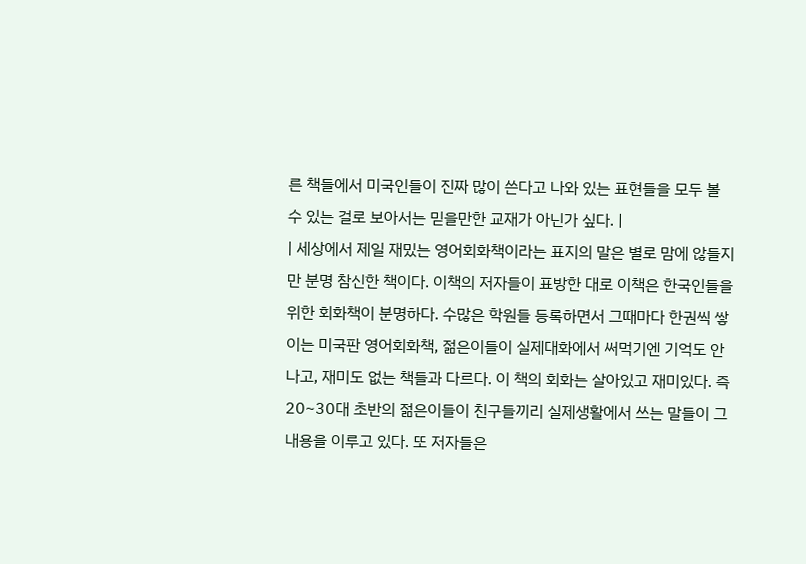른 책들에서 미국인들이 진짜 많이 쓴다고 나와 있는 표현들을 모두 볼 수 있는 걸로 보아서는 믿을만한 교재가 아닌가 싶다. |
| 세상에서 제일 재밌는 영어회화책이라는 표지의 말은 별로 맘에 않들지만 분명 참신한 책이다. 이책의 저자들이 표방한 대로 이책은 한국인들을 위한 회화책이 분명하다. 수많은 학원들 등록하면서 그때마다 한권씩 쌓이는 미국판 영어회화책, 젊은이들이 실제대화에서 써먹기엔 기억도 안나고, 재미도 없는 책들과 다르다. 이 책의 회화는 살아있고 재미있다. 즉 20~30대 초반의 젊은이들이 친구들끼리 실제생활에서 쓰는 말들이 그 내용을 이루고 있다. 또 저자들은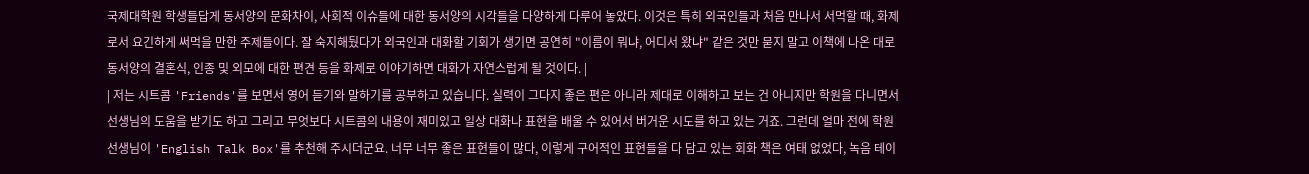국제대학원 학생들답게 동서양의 문화차이, 사회적 이슈들에 대한 동서양의 시각들을 다양하게 다루어 놓았다. 이것은 특히 외국인들과 처음 만나서 서먹할 때, 화제로서 요긴하게 써먹을 만한 주제들이다. 잘 숙지해뒀다가 외국인과 대화할 기회가 생기면 공연히 "이름이 뭐냐, 어디서 왔냐" 같은 것만 묻지 말고 이책에 나온 대로 동서양의 결혼식, 인종 및 외모에 대한 편견 등을 화제로 이야기하면 대화가 자연스럽게 될 것이다. |
| 저는 시트콤 'Friends'를 보면서 영어 듣기와 말하기를 공부하고 있습니다. 실력이 그다지 좋은 편은 아니라 제대로 이해하고 보는 건 아니지만 학원을 다니면서 선생님의 도움을 받기도 하고 그리고 무엇보다 시트콤의 내용이 재미있고 일상 대화나 표현을 배울 수 있어서 버거운 시도를 하고 있는 거죠. 그런데 얼마 전에 학원 선생님이 'English Talk Box'를 추천해 주시더군요. 너무 너무 좋은 표현들이 많다, 이렇게 구어적인 표현들을 다 담고 있는 회화 책은 여태 없었다, 녹음 테이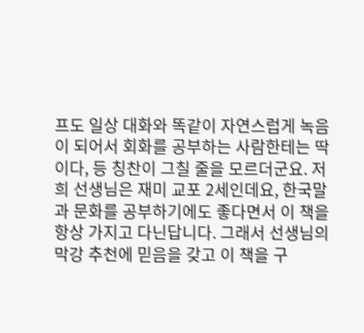프도 일상 대화와 똑같이 자연스럽게 녹음이 되어서 회화를 공부하는 사람한테는 딱이다, 등 칭찬이 그칠 줄을 모르더군요. 저희 선생님은 재미 교포 2세인데요, 한국말과 문화를 공부하기에도 좋다면서 이 책을 항상 가지고 다닌답니다. 그래서 선생님의 막강 추천에 믿음을 갖고 이 책을 구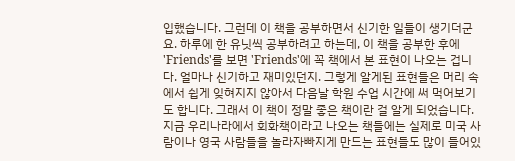입했습니다. 그런데 이 책을 공부하면서 신기한 일들이 생기더군요. 하루에 한 유닛씩 공부하려고 하는데, 이 책을 공부한 후에 'Friends'를 보면 'Friends'에 꼭 책에서 본 표현이 나오는 겁니다. 얼마나 신기하고 재미있던지. 그렇게 알게된 표현들은 머리 속에서 쉽게 잊혀지지 않아서 다음날 학원 수업 시간에 써 먹어보기도 합니다. 그래서 이 책이 정말 좋은 책이란 걸 알게 되었습니다. 지금 우리나라에서 회화책이라고 나오는 책들에는 실제로 미국 사람이나 영국 사람들을 놀라자빠지게 만드는 표현들도 많이 들어있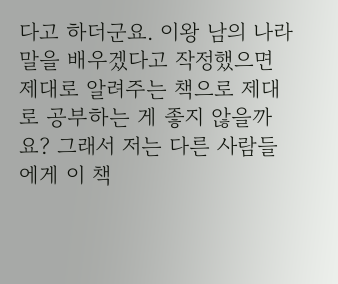다고 하더군요. 이왕 남의 나라 말을 배우겠다고 작정했으면 제대로 알려주는 책으로 제대로 공부하는 게 좋지 않을까요? 그래서 저는 다른 사람들에게 이 책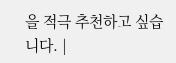을 적극 추천하고 싶습니다. |